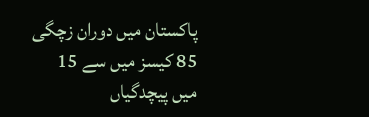پاکستان میں دوران زچگی 85 کیسز میں سے 15 میں پیچدگیاں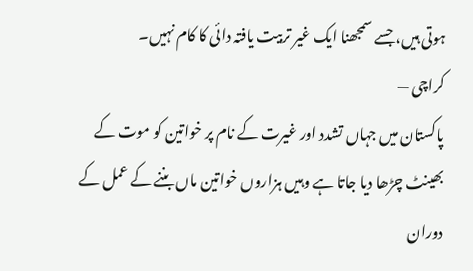ہوتی ہیں، جسے سمجھنا ایک غیر تربیت یافتہ دائی کا کام نہیں۔
کراچی —
پاکستان میں جہاں تشدد اور غیرت کے نام پر خواتین کو موت کے بھینٹ چڑھا دیا جاتا ہے وہیں ہزاروں خواتین ماں بننے کے عمل کے دوران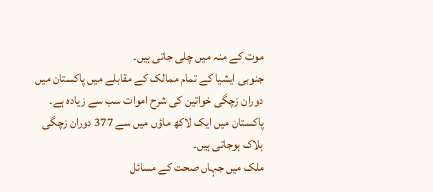موت کے منہ میں چلی جاتی ہیں۔
جنوبی ایشیا کے تمام ممالک کے مقابلے میں پاکستان میں دوران زچگی خواتین کی شرح اموات سب سے زیادہ ہے۔ پاکستان میں ایک لاکھ ماؤں میں سے 377 دوران زچگی ہلاک ہوجاتی ہیں۔
ملک میں جہاں صحت کے مسائل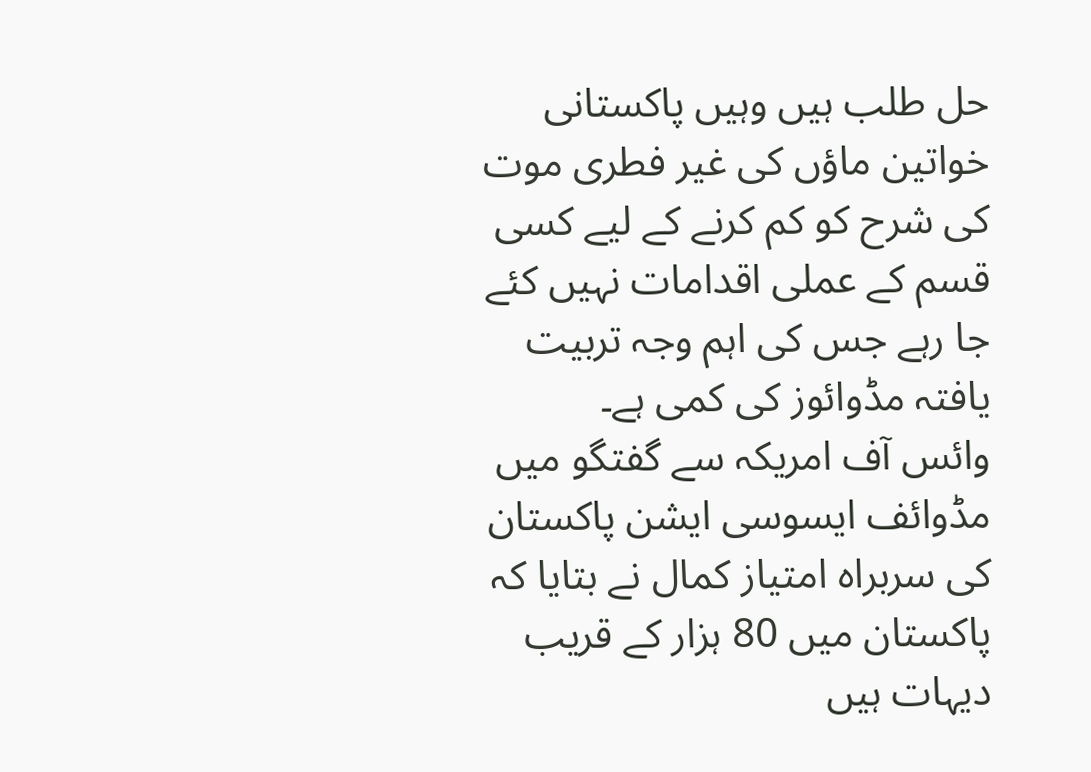حل طلب ہیں وہیں پاکستانی خواتین ماؤں کی غیر فطری موت کی شرح کو کم کرنے کے لیے کسی قسم کے عملی اقدامات نہیں کئے جا رہے جس کی اہم وجہ تربیت یافتہ مڈوائوز کی کمی ہے۔
وائس آف امریکہ سے گفتگو میں مڈوائف ایسوسی ایشن پاکستان کی سربراہ امتیاز کمال نے بتایا کہ پاکستان میں 80 ہزار کے قریب دیہات ہیں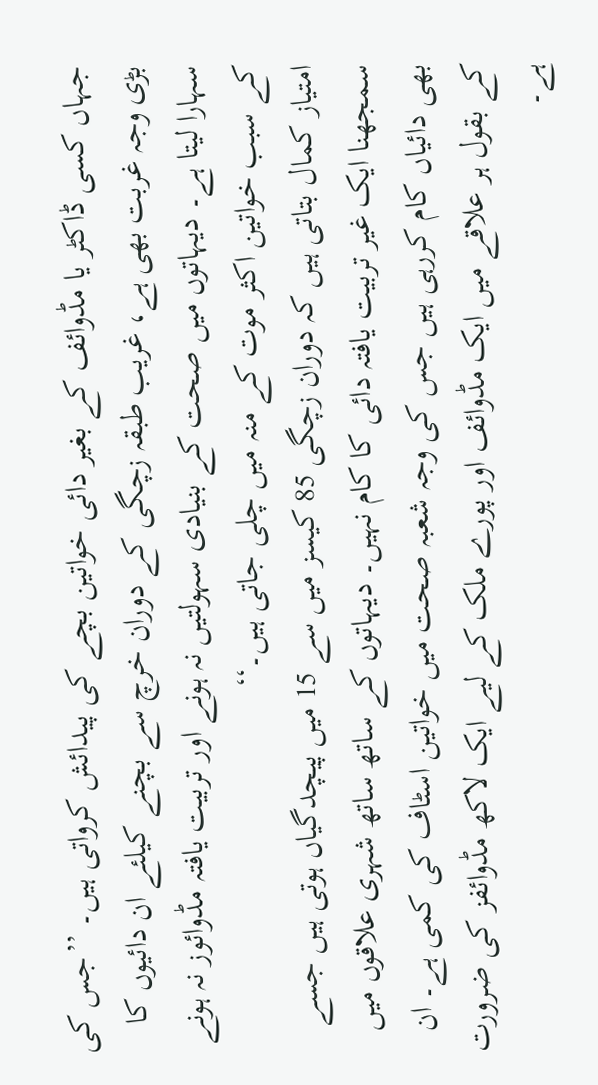جہاں کسی ڈاکٹر یا مڈوائف کے بغیر دائی خواتین بچے کی پیدائش کرواتی ہیں۔ ’’جس کی بڑی وجہ غربت بھی ہے، غریب طبقہ زچگی کے دوران خرچ سے بچنے کیلئے ان دائیوں کا سہارا لیتا ہے۔ دیہاتوں میں صحت کے بنیادی سہولتیں نہ ہونے اور تربیت یافتہ مڈوائوز نہ ہونے کے سبب خواتین اکثر موت کے منہ میں چلی جاتی ہیں۔‘‘
امتیاز کمال بتاتی ہیں کہ دوران زچگی 85 کیسز میں سے 15 میں پیچدگیاں ہوتی ہیں جسے سمجھنا ایک غیر تربیت یافتہ دائی کا کام نہیں۔ دیہاتوں کے ساتھ ساتھ شہری علاقوں میں بھی دائیاں کام کررہی ہیں جس کی وجہ شعبہ صحت میں خواتین اسٹاف کی کمی ہے۔ ان کے بقول ہر علاقے میں ایک مڈوائف اور پورے ملک کے لیے ایک لاکھ مڈوائفز کی ضرورت ہے۔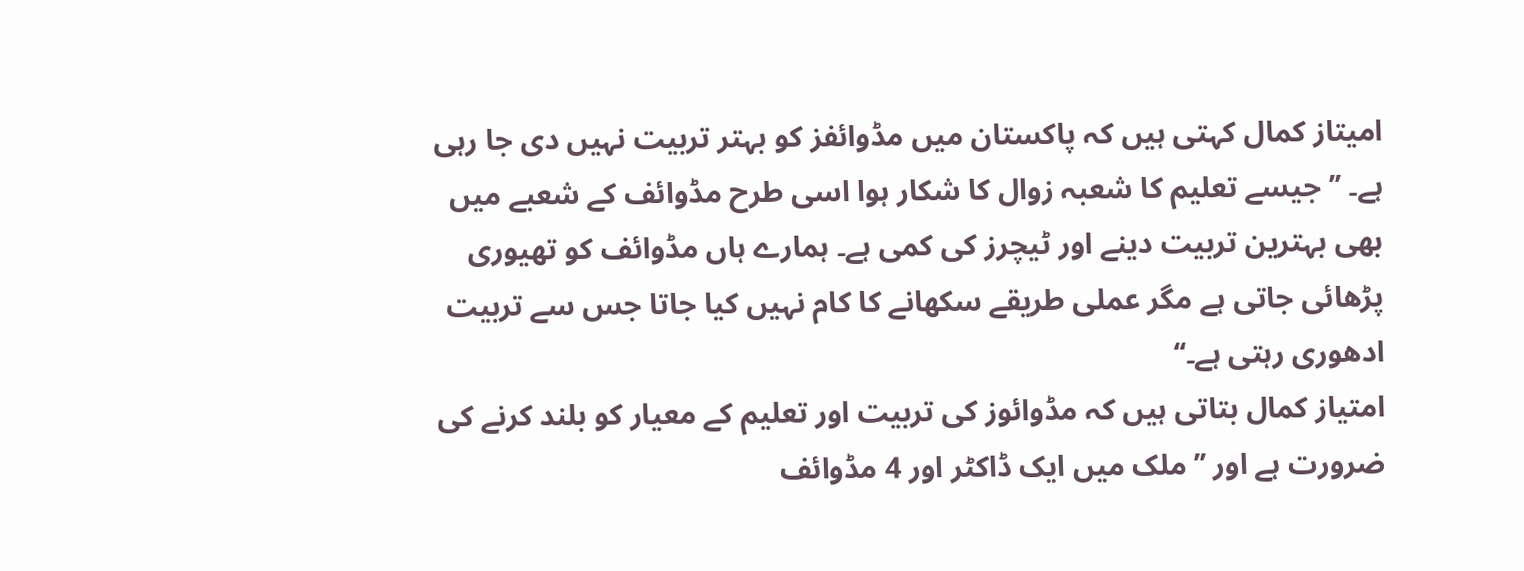امیتاز کمال کہتی ہیں کہ پاکستان میں مڈوائفز کو بہتر تربیت نہیں دی جا رہی ہے۔ ’’ جیسے تعلیم کا شعبہ زوال کا شکار ہوا اسی طرح مڈوائف کے شعبے میں بھی بہترین تربیت دینے اور ٹیچرز کی کمی ہے۔ ہمارے ہاں مڈوائف کو تھیوری پڑھائی جاتی ہے مگر عملی طریقے سکھانے کا کام نہیں کیا جاتا جس سے تربیت ادھوری رہتی ہے۔‘‘
امتیاز کمال بتاتی ہیں کہ مڈوائوز کی تربیت اور تعلیم کے معیار کو بلند کرنے کی ضرورت ہے اور ’’ملک میں ایک ڈاکٹر اور 4 مڈوائف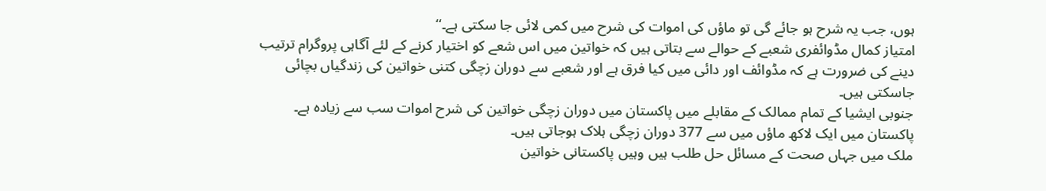ہوں، جب یہ شرح ہو جائے گی تو ماؤں کی اموات کی شرح میں کمی لائی جا سکتی ہے۔‘‘
امتیاز کمال مڈوائفری شعبے کے حوالے سے بتاتی ہیں کہ خواتین میں اس شعے کو اختیار کرنے کے لئے آگاہی پروگرام ترتیب دینے کی ضرورت ہے کہ مڈوائف اور دائی میں کیا فرق ہے اور شعبے سے دوران زچگی کتنی خواتین کی زندگیاں بچائی جاسکتی ہیں۔
جنوبی ایشیا کے تمام ممالک کے مقابلے میں پاکستان میں دوران زچگی خواتین کی شرح اموات سب سے زیادہ ہے۔ پاکستان میں ایک لاکھ ماؤں میں سے 377 دوران زچگی ہلاک ہوجاتی ہیں۔
ملک میں جہاں صحت کے مسائل حل طلب ہیں وہیں پاکستانی خواتین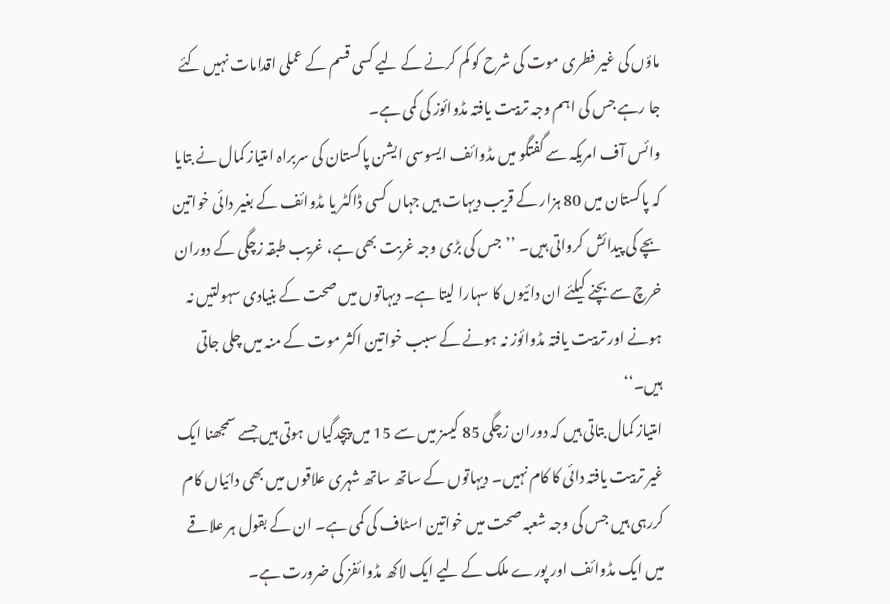ماؤں کی غیر فطری موت کی شرح کو کم کرنے کے لیے کسی قسم کے عملی اقدامات نہیں کئے جا رہے جس کی اہم وجہ تربیت یافتہ مڈوائوز کی کمی ہے۔
وائس آف امریکہ سے گفتگو میں مڈوائف ایسوسی ایشن پاکستان کی سربراہ امتیاز کمال نے بتایا کہ پاکستان میں 80 ہزار کے قریب دیہات ہیں جہاں کسی ڈاکٹر یا مڈوائف کے بغیر دائی خواتین بچے کی پیدائش کرواتی ہیں۔ ’’جس کی بڑی وجہ غربت بھی ہے، غریب طبقہ زچگی کے دوران خرچ سے بچنے کیلئے ان دائیوں کا سہارا لیتا ہے۔ دیہاتوں میں صحت کے بنیادی سہولتیں نہ ہونے اور تربیت یافتہ مڈوائوز نہ ہونے کے سبب خواتین اکثر موت کے منہ میں چلی جاتی ہیں۔‘‘
امتیاز کمال بتاتی ہیں کہ دوران زچگی 85 کیسز میں سے 15 میں پیچدگیاں ہوتی ہیں جسے سمجھنا ایک غیر تربیت یافتہ دائی کا کام نہیں۔ دیہاتوں کے ساتھ ساتھ شہری علاقوں میں بھی دائیاں کام کررہی ہیں جس کی وجہ شعبہ صحت میں خواتین اسٹاف کی کمی ہے۔ ان کے بقول ہر علاقے میں ایک مڈوائف اور پورے ملک کے لیے ایک لاکھ مڈوائفز کی ضرورت ہے۔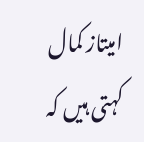امیتاز کمال کہتی ہیں کہ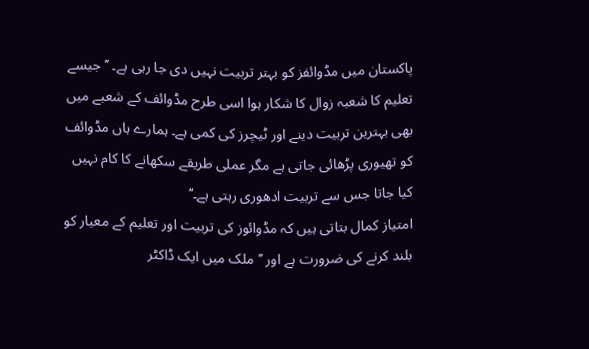پاکستان میں مڈوائفز کو بہتر تربیت نہیں دی جا رہی ہے۔ ’’ جیسے تعلیم کا شعبہ زوال کا شکار ہوا اسی طرح مڈوائف کے شعبے میں بھی بہترین تربیت دینے اور ٹیچرز کی کمی ہے۔ ہمارے ہاں مڈوائف کو تھیوری پڑھائی جاتی ہے مگر عملی طریقے سکھانے کا کام نہیں کیا جاتا جس سے تربیت ادھوری رہتی ہے۔‘‘
امتیاز کمال بتاتی ہیں کہ مڈوائوز کی تربیت اور تعلیم کے معیار کو بلند کرنے کی ضرورت ہے اور ’’ملک میں ایک ڈاکٹر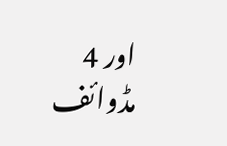اور 4 مڈوائف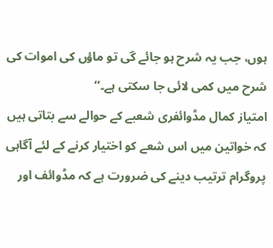ہوں، جب یہ شرح ہو جائے گی تو ماؤں کی اموات کی شرح میں کمی لائی جا سکتی ہے۔‘‘
امتیاز کمال مڈوائفری شعبے کے حوالے سے بتاتی ہیں کہ خواتین میں اس شعے کو اختیار کرنے کے لئے آگاہی پروگرام ترتیب دینے کی ضرورت ہے کہ مڈوائف اور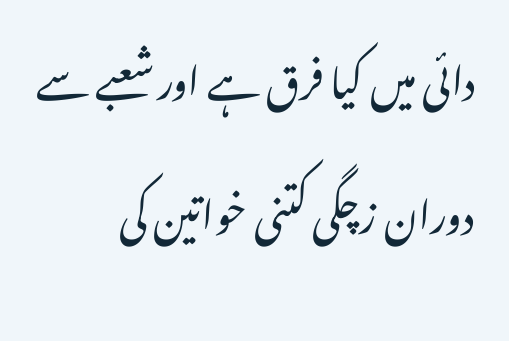دائی میں کیا فرق ہے اور شعبے سے دوران زچگی کتنی خواتین کی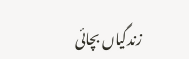زندگیاں بچائی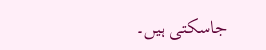جاسکتی ہیں۔